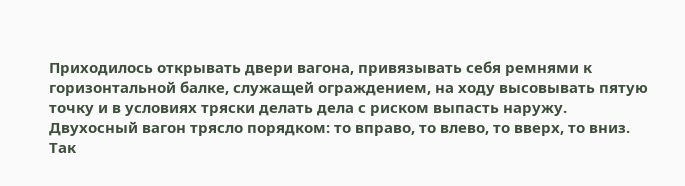Приходилось открывать двери вагона, привязывать себя ремнями к горизонтальной балке, служащей ограждением, на ходу высовывать пятую точку и в условиях тряски делать дела с риском выпасть наружу. Двухосный вагон трясло порядком: то вправо, то влево, то вверх, то вниз. Так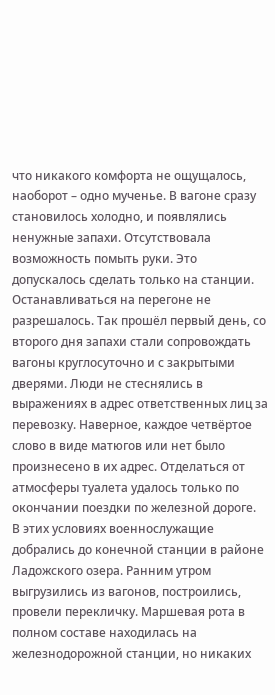что никакого комфорта не ощущалось, наоборот – одно мученье. В вагоне сразу становилось холодно, и появлялись ненужные запахи. Отсутствовала возможность помыть руки. Это допускалось сделать только на станции. Останавливаться на перегоне не разрешалось. Так прошёл первый день, со второго дня запахи стали сопровождать вагоны круглосуточно и с закрытыми дверями. Люди не стеснялись в выражениях в адрес ответственных лиц за перевозку. Наверное, каждое четвёртое слово в виде матюгов или нет было произнесено в их адрес. Отделаться от атмосферы туалета удалось только по окончании поездки по железной дороге.
В этих условиях военнослужащие добрались до конечной станции в районе Ладожского озера. Ранним утром выгрузились из вагонов, построились, провели перекличку. Маршевая рота в полном составе находилась на железнодорожной станции, но никаких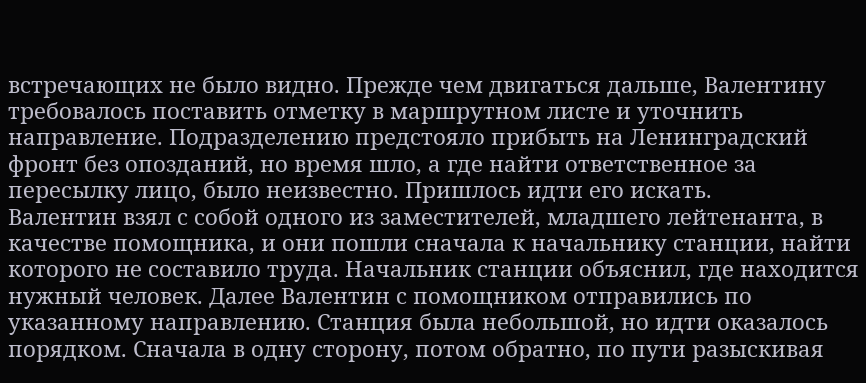встречающих не было видно. Прежде чем двигаться дальше, Валентину требовалось поставить отметку в маршрутном листе и уточнить направление. Подразделению предстояло прибыть на Ленинградский фронт без опозданий, но время шло, а где найти ответственное за пересылку лицо, было неизвестно. Пришлось идти его искать.
Валентин взял с собой одного из заместителей, младшего лейтенанта, в качестве помощника, и они пошли сначала к начальнику станции, найти которого не составило труда. Начальник станции объяснил, где находится нужный человек. Далее Валентин с помощником отправились по указанному направлению. Станция была небольшой, но идти оказалось порядком. Сначала в одну сторону, потом обратно, по пути разыскивая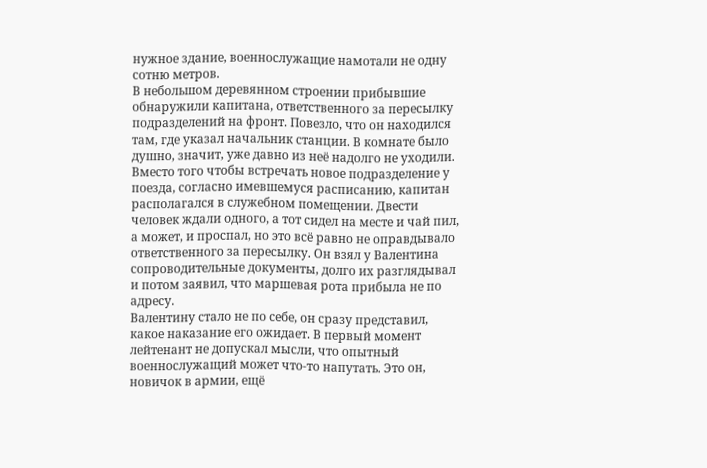нужное здание, военнослужащие намотали не одну сотню метров.
В небольшом деревянном строении прибывшие обнаружили капитана, ответственного за пересылку подразделений на фронт. Повезло, что он находился там, где указал начальник станции. В комнате было душно, значит, уже давно из неё надолго не уходили. Вместо того чтобы встречать новое подразделение у поезда, согласно имевшемуся расписанию, капитан располагался в служебном помещении. Двести человек ждали одного, а тот сидел на месте и чай пил, а может, и проспал, но это всё равно не оправдывало ответственного за пересылку. Он взял у Валентина сопроводительные документы, долго их разглядывал и потом заявил, что маршевая рота прибыла не по адресу.
Валентину стало не по себе, он сразу представил, какое наказание его ожидает. В первый момент лейтенант не допускал мысли, что опытный военнослужащий может что-то напутать. Это он, новичок в армии, ещё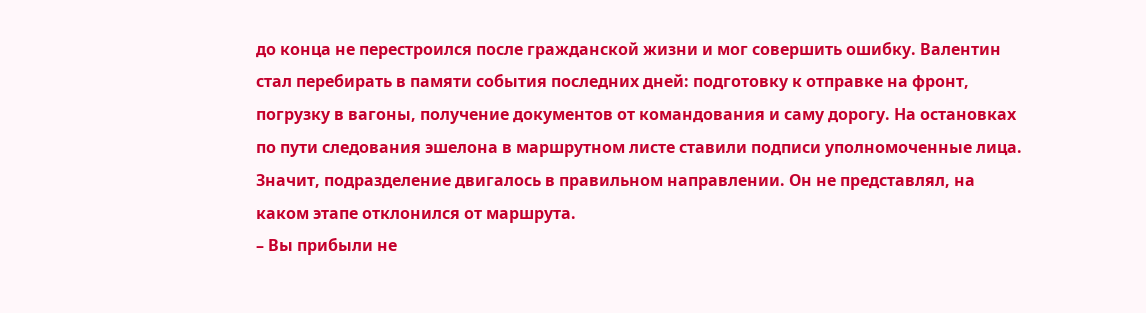до конца не перестроился после гражданской жизни и мог совершить ошибку. Валентин стал перебирать в памяти события последних дней: подготовку к отправке на фронт, погрузку в вагоны, получение документов от командования и саму дорогу. На остановках по пути следования эшелона в маршрутном листе ставили подписи уполномоченные лица. Значит, подразделение двигалось в правильном направлении. Он не представлял, на каком этапе отклонился от маршрута.
– Вы прибыли не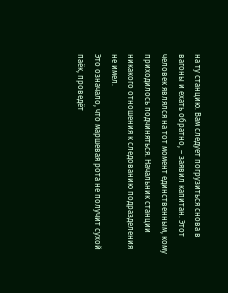на ту станцию. Вам следует погрузиться снова в вагоны и ехать обратно, – заявил капитан. Этот человек являлся на тот момент единственным, кому приходилось подчиняться. Начальник станции никакого отношения к следованию подразделения не имел.
Это означало, что маршевая рота не получит сухой паёк, проведёт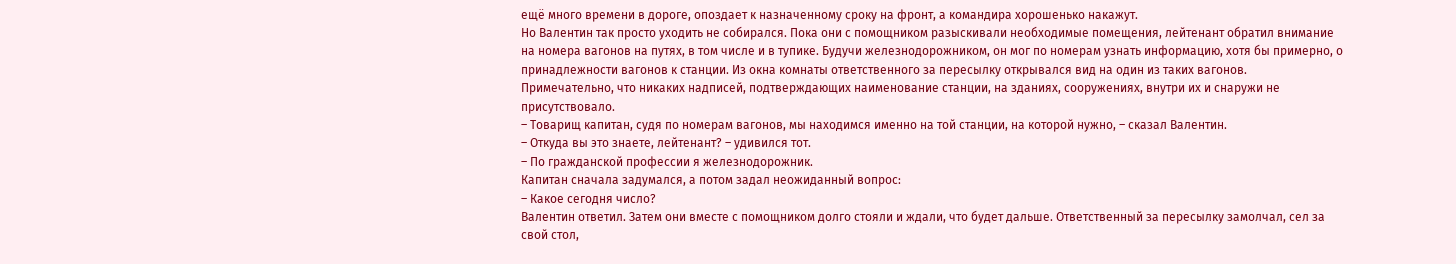ещё много времени в дороге, опоздает к назначенному сроку на фронт, а командира хорошенько накажут.
Но Валентин так просто уходить не собирался. Пока они с помощником разыскивали необходимые помещения, лейтенант обратил внимание на номера вагонов на путях, в том числе и в тупике. Будучи железнодорожником, он мог по номерам узнать информацию, хотя бы примерно, о принадлежности вагонов к станции. Из окна комнаты ответственного за пересылку открывался вид на один из таких вагонов.
Примечательно, что никаких надписей, подтверждающих наименование станции, на зданиях, сооружениях, внутри их и снаружи не присутствовало.
– Товарищ капитан, судя по номерам вагонов, мы находимся именно на той станции, на которой нужно, – сказал Валентин.
– Откуда вы это знаете, лейтенант? – удивился тот.
– По гражданской профессии я железнодорожник.
Капитан сначала задумался, а потом задал неожиданный вопрос:
– Какое сегодня число?
Валентин ответил. Затем они вместе с помощником долго стояли и ждали, что будет дальше. Ответственный за пересылку замолчал, сел за свой стол,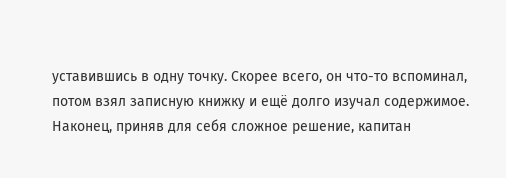уставившись в одну точку. Скорее всего, он что-то вспоминал, потом взял записную книжку и ещё долго изучал содержимое.
Наконец, приняв для себя сложное решение, капитан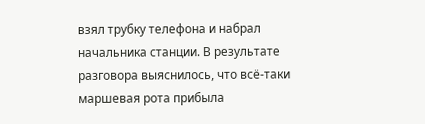взял трубку телефона и набрал начальника станции. В результате разговора выяснилось, что всё-таки маршевая рота прибыла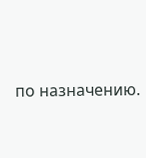по назначению.